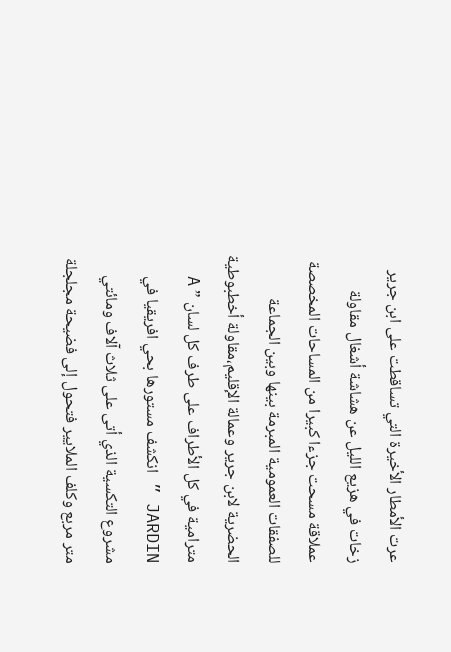عرت الأمطار الأخيرة التي تساقطت على ابن جرير زخات في هزيع الليل عن هشاشة أشغال مقاولة عملاقة مسحت جزءا كبيرا من المساحات المخصصة للصفقات العمومية المبرمة بينها وبين الجماعة الحضرية لابن جرير وعمالة الإقليم،مقاولة أخطبوطية مترامية في كل الأطراف على طرف كل لسان ” A JARDIN ” انكشف مستورها بحي افريقيا في مشروع التكسية الذي أتى على ثلاث آلاف ومائتي متر مربع وكلف الملايير فتحول إلى فضيحة مجلجلة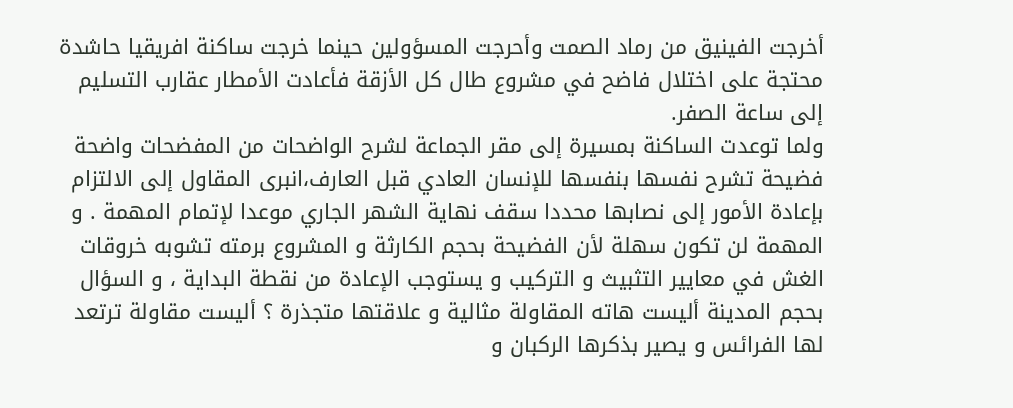أخرجت الفينيق من رماد الصمت وأحرجت المسؤولين حينما خرجت ساكنة افريقيا حاشدة محتجة على اختلال فاضح في مشروع طال كل الأزقة فأعادت الأمطار عقارب التسليم إلى ساعة الصفر.
ولما توعدت الساكنة بمسيرة إلى مقر الجماعة لشرح الواضحات من المفضحات واضحة فضيحة تشرح نفسها بنفسها للإنسان العادي قبل العارف،انبرى المقاول إلى الالتزام بإعادة الأمور إلى نصابها محددا سقف نهاية الشهر الجاري موعدا لإتمام المهمة . و المهمة لن تكون سهلة لأن الفضيحة بحجم الكارثة و المشروع برمته تشوبه خروقات الغش في معايير التثبيث و التركيب و يستوجب الإعادة من نقطة البداية ، و السؤال بحجم المدينة أليست هاته المقاولة مثالية و علاقتها متجذرة ؟ أليست مقاولة ترتعد لها الفرائس و يصير بذكرها الركبان و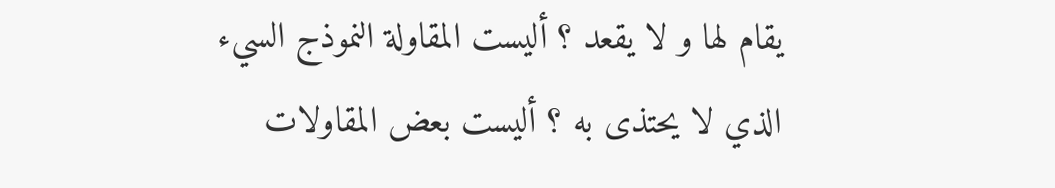يقام لها و لا يقعد ؟ أليست المقاولة النموذج السيء الذي لا يحتذى به ؟ أليست بعض المقاولات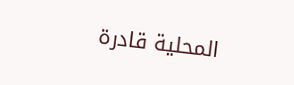المحلية قادرة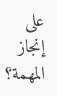على إنجاز المهمة؟